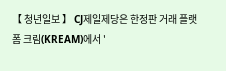【 청년일보 】 CJ제일제당은 한정판 거래 플랫폼 크림(KREAM)에서 '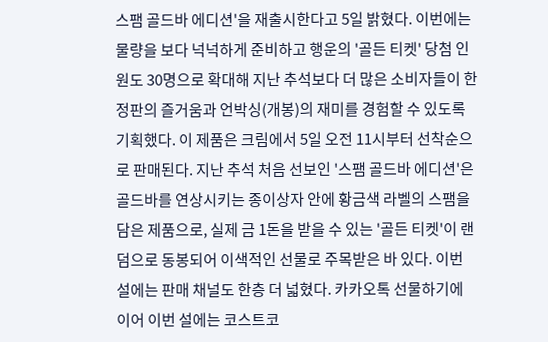스팸 골드바 에디션'을 재출시한다고 5일 밝혔다. 이번에는 물량을 보다 넉넉하게 준비하고 행운의 '골든 티켓' 당첨 인원도 30명으로 확대해 지난 추석보다 더 많은 소비자들이 한정판의 즐거움과 언박싱(개봉)의 재미를 경험할 수 있도록 기획했다. 이 제품은 크림에서 5일 오전 11시부터 선착순으로 판매된다. 지난 추석 처음 선보인 '스팸 골드바 에디션'은 골드바를 연상시키는 종이상자 안에 황금색 라벨의 스팸을 담은 제품으로, 실제 금 1돈을 받을 수 있는 '골든 티켓'이 랜덤으로 동봉되어 이색적인 선물로 주목받은 바 있다. 이번 설에는 판매 채널도 한층 더 넓혔다. 카카오톡 선물하기에 이어 이번 설에는 코스트코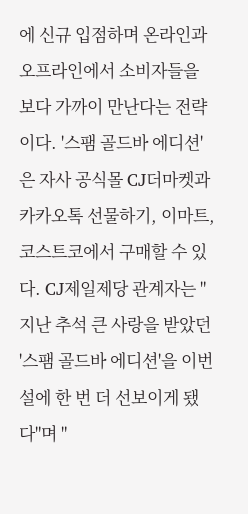에 신규 입점하며 온라인과 오프라인에서 소비자들을 보다 가까이 만난다는 전략이다. '스팸 골드바 에디션'은 자사 공식몰 CJ더마켓과 카카오톡 선물하기, 이마트, 코스트코에서 구매할 수 있다. CJ제일제당 관계자는 "지난 추석 큰 사랑을 받았던 '스팸 골드바 에디션'을 이번 설에 한 번 더 선보이게 됐다"며 "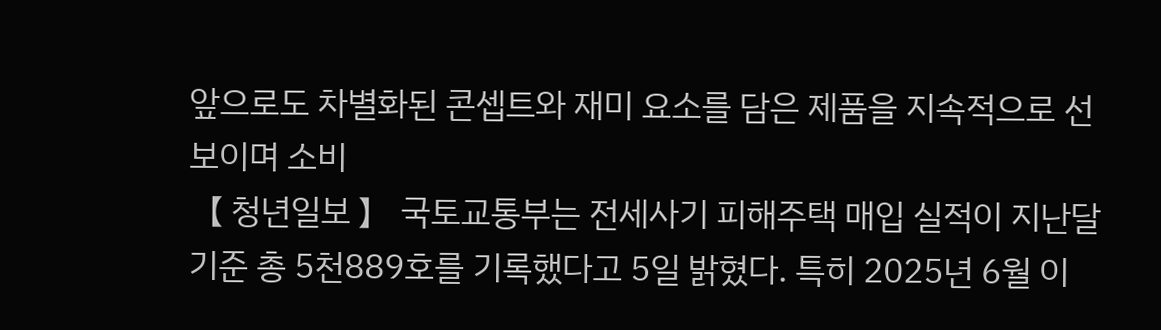앞으로도 차별화된 콘셉트와 재미 요소를 담은 제품을 지속적으로 선보이며 소비
【 청년일보 】 국토교통부는 전세사기 피해주택 매입 실적이 지난달 기준 총 5천889호를 기록했다고 5일 밝혔다. 특히 2025년 6월 이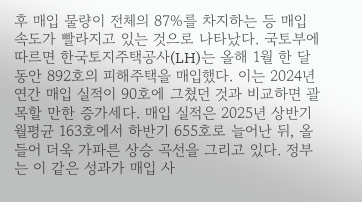후 매입 물량이 전체의 87%를 차지하는 등 매입 속도가 빨라지고 있는 것으로 나타났다. 국토부에 따르면 한국토지주택공사(LH)는 올해 1월 한 달 동안 892호의 피해주택을 매입했다. 이는 2024년 연간 매입 실적이 90호에 그쳤던 것과 비교하면 괄목할 만한 증가세다. 매입 실적은 2025년 상반기 월평균 163호에서 하반기 655호로 늘어난 뒤, 올 들어 더욱 가파른 상승 곡선을 그리고 있다. 정부는 이 같은 성과가 매입 사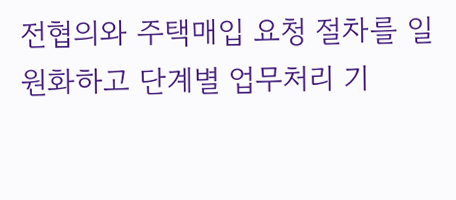전협의와 주택매입 요청 절차를 일원화하고 단계별 업무처리 기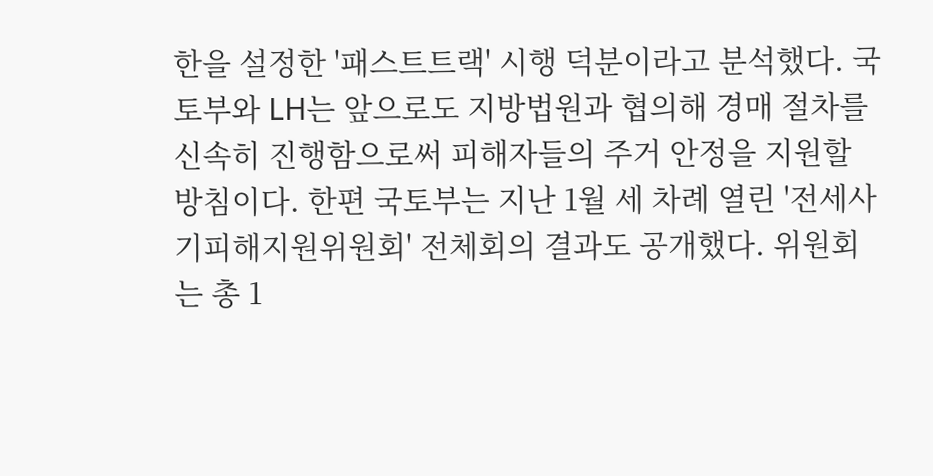한을 설정한 '패스트트랙' 시행 덕분이라고 분석했다. 국토부와 LH는 앞으로도 지방법원과 협의해 경매 절차를 신속히 진행함으로써 피해자들의 주거 안정을 지원할 방침이다. 한편 국토부는 지난 1월 세 차례 열린 '전세사기피해지원위원회' 전체회의 결과도 공개했다. 위원회는 총 1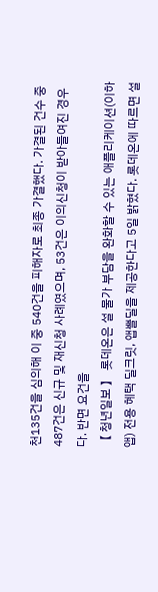천135건을 심의해 이 중 540건을 피해자로 최종 가결했다. 가결된 건수 중 487건은 신규 및 재신청 사례였으며, 53건은 이의신청이 받아들여진 경우다. 반면 요건을
【 청년일보 】 롯데온은 설 물가 부담을 완화할 수 있는 애플리케이션(이하 앱) 전용 혜택 딜크릿, 앱쁠딜을 제공한다고 5일 밝혔다. 롯데온에 따르면 설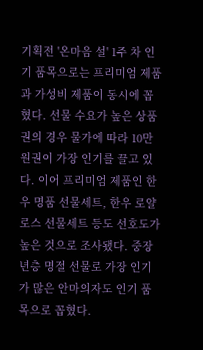기획전 '온마음 설' 1주 차 인기 품목으로는 프리미엄 제품과 가성비 제품이 동시에 꼽혔다. 선물 수요가 높은 상품권의 경우 물가에 따라 10만 원권이 가장 인기를 끌고 있다. 이어 프리미엄 제품인 한우 명품 선물세트, 한우 로얄로스 선물세트 등도 선호도가 높은 것으로 조사됐다. 중장년층 명절 선물로 가장 인기가 많은 안마의자도 인기 품목으로 꼽혔다.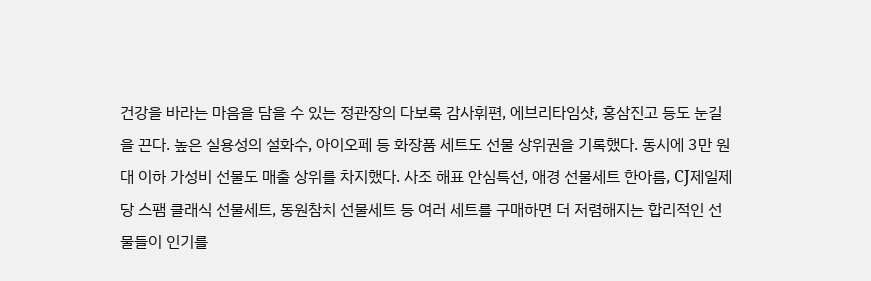건강을 바라는 마음을 담을 수 있는 정관장의 다보록 감사휘편, 에브리타임샷, 홍삼진고 등도 눈길을 끈다. 높은 실용성의 설화수, 아이오페 등 화장품 세트도 선물 상위권을 기록했다. 동시에 3만 원대 이하 가성비 선물도 매출 상위를 차지했다. 사조 해표 안심특선, 애경 선물세트 한아름, CJ제일제당 스팸 클래식 선물세트, 동원참치 선물세트 등 여러 세트를 구매하면 더 저렴해지는 합리적인 선물들이 인기를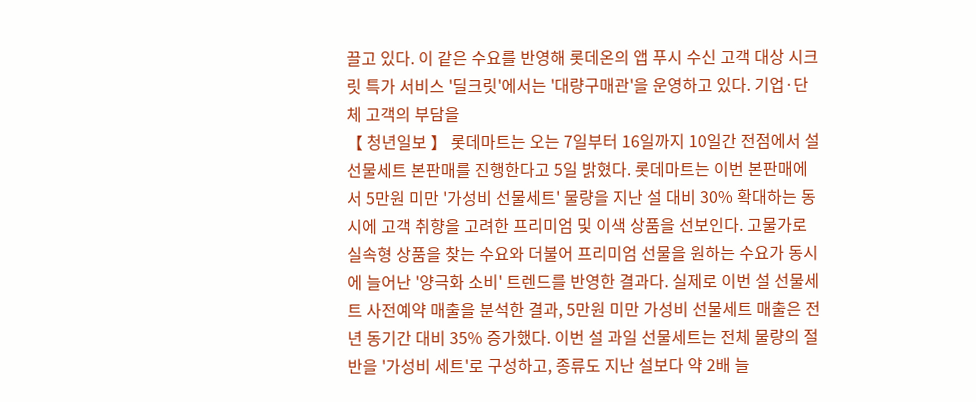끌고 있다. 이 같은 수요를 반영해 롯데온의 앱 푸시 수신 고객 대상 시크릿 특가 서비스 '딜크릿'에서는 '대량구매관'을 운영하고 있다. 기업·단체 고객의 부담을
【 청년일보 】 롯데마트는 오는 7일부터 16일까지 10일간 전점에서 설 선물세트 본판매를 진행한다고 5일 밝혔다. 롯데마트는 이번 본판매에서 5만원 미만 '가성비 선물세트' 물량을 지난 설 대비 30% 확대하는 동시에 고객 취향을 고려한 프리미엄 및 이색 상품을 선보인다. 고물가로 실속형 상품을 찾는 수요와 더불어 프리미엄 선물을 원하는 수요가 동시에 늘어난 '양극화 소비' 트렌드를 반영한 결과다. 실제로 이번 설 선물세트 사전예약 매출을 분석한 결과, 5만원 미만 가성비 선물세트 매출은 전년 동기간 대비 35% 증가했다. 이번 설 과일 선물세트는 전체 물량의 절반을 '가성비 세트'로 구성하고, 종류도 지난 설보다 약 2배 늘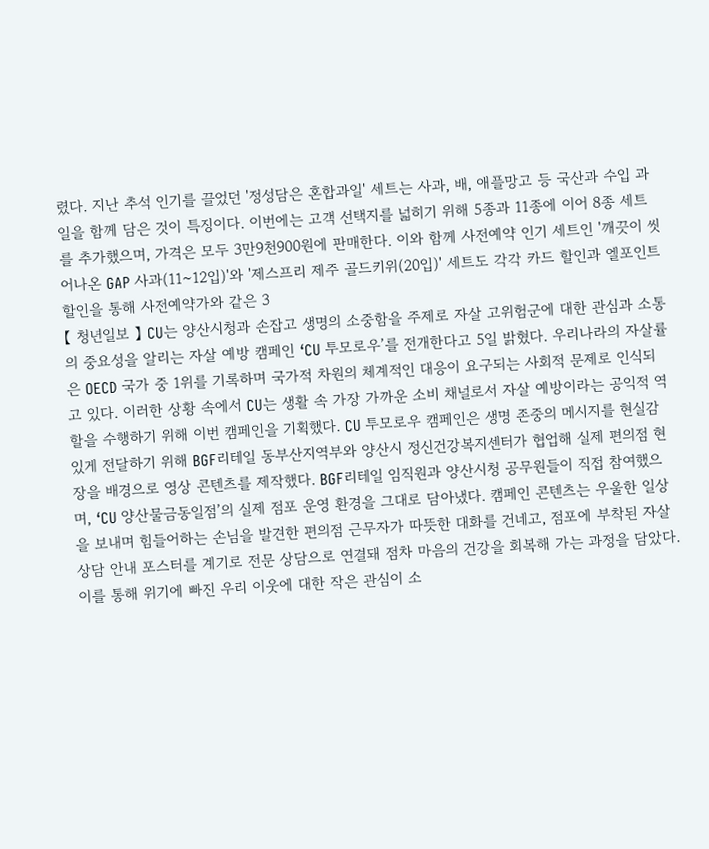렸다. 지난 추석 인기를 끌었던 '정성담은 혼합과일' 세트는 사과, 배, 애플망고 등 국산과 수입 과일을 함께 담은 것이 특징이다. 이번에는 고객 선택지를 넓히기 위해 5종과 11종에 이어 8종 세트를 추가했으며, 가격은 모두 3만9천900원에 판매한다. 이와 함께 사전예약 인기 세트인 '깨끗이 씻어나온 GAP 사과(11~12입)'와 '제스프리 제주 골드키위(20입)' 세트도 각각 카드 할인과 엘포인트 할인을 통해 사전예약가와 같은 3
【 청년일보 】 CU는 양산시청과 손잡고 생명의 소중함을 주제로 자살 고위험군에 대한 관심과 소통의 중요성을 알리는 자살 예방 캠페인 ‘CU 투모로우’를 전개한다고 5일 밝혔다. 우리나라의 자살률은 OECD 국가 중 1위를 기록하며 국가적 차원의 체계적인 대응이 요구되는 사회적 문제로 인식되고 있다. 이러한 상황 속에서 CU는 생활 속 가장 가까운 소비 채널로서 자살 예방이라는 공익적 역할을 수행하기 위해 이번 캠페인을 기획했다. CU 투모로우 캠페인은 생명 존중의 메시지를 현실감 있게 전달하기 위해 BGF리테일 동부산지역부와 양산시 정신건강복지센터가 협업해 실제 편의점 현장을 배경으로 영상 콘텐츠를 제작했다. BGF리테일 임직원과 양산시청 공무원들이 직접 참여했으며, ‘CU 양산물금동일점’의 실제 점포 운영 환경을 그대로 담아냈다. 캠페인 콘텐츠는 우울한 일상을 보내며 힘들어하는 손님을 발견한 편의점 근무자가 따뜻한 대화를 건네고, 점포에 부착된 자살 상담 안내 포스터를 계기로 전문 상담으로 연결돼 점차 마음의 건강을 회복해 가는 과정을 담았다. 이를 통해 위기에 빠진 우리 이웃에 대한 작은 관심이 소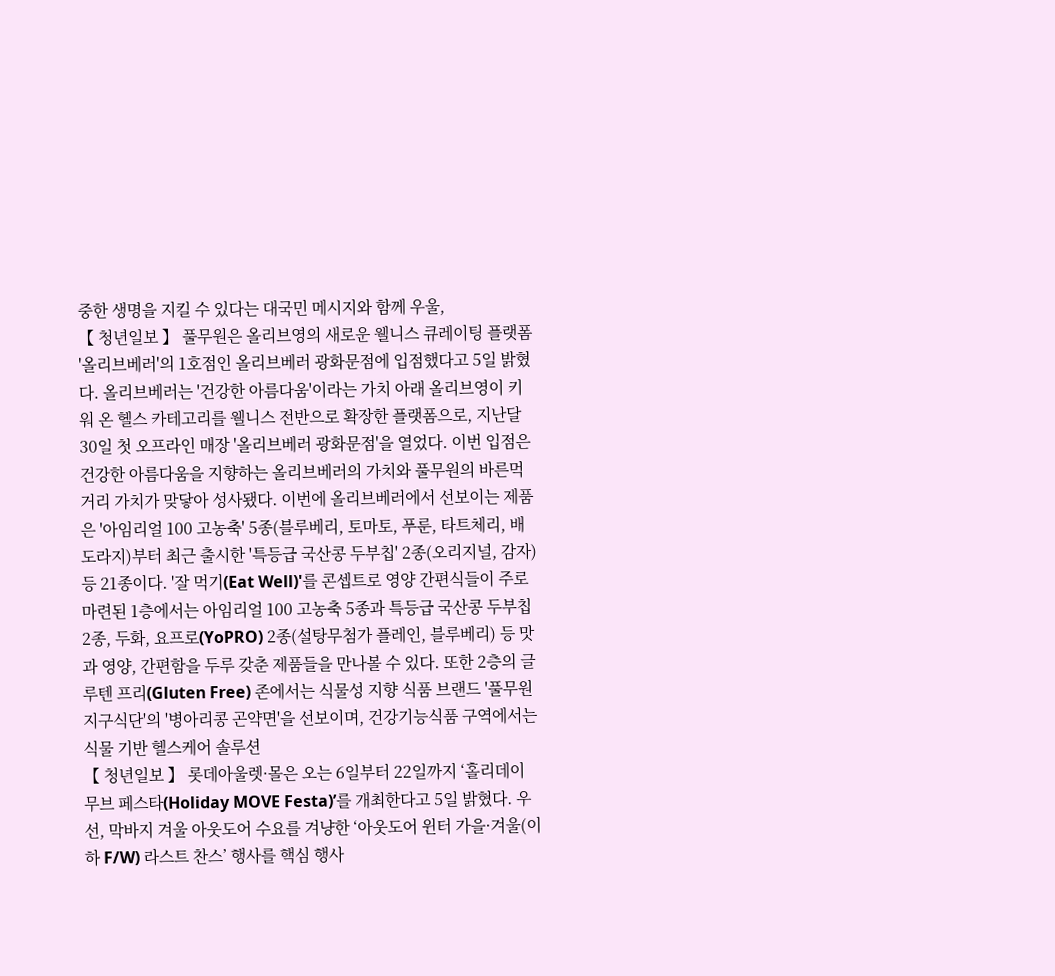중한 생명을 지킬 수 있다는 대국민 메시지와 함께 우울,
【 청년일보 】 풀무원은 올리브영의 새로운 웰니스 큐레이팅 플랫폼 '올리브베러'의 1호점인 올리브베러 광화문점에 입점했다고 5일 밝혔다. 올리브베러는 '건강한 아름다움'이라는 가치 아래 올리브영이 키워 온 헬스 카테고리를 웰니스 전반으로 확장한 플랫폼으로, 지난달 30일 첫 오프라인 매장 '올리브베러 광화문점'을 열었다. 이번 입점은 건강한 아름다움을 지향하는 올리브베러의 가치와 풀무원의 바른먹거리 가치가 맞닿아 성사됐다. 이번에 올리브베러에서 선보이는 제품은 '아임리얼 100 고농축' 5종(블루베리, 토마토, 푸룬, 타트체리, 배도라지)부터 최근 출시한 '특등급 국산콩 두부칩' 2종(오리지널, 감자) 등 21종이다. '잘 먹기(Eat Well)'를 콘셉트로 영양 간편식들이 주로 마련된 1층에서는 아임리얼 100 고농축 5종과 특등급 국산콩 두부칩 2종, 두화, 요프로(YoPRO) 2종(설탕무첨가 플레인, 블루베리) 등 맛과 영양, 간편함을 두루 갖춘 제품들을 만나볼 수 있다. 또한 2층의 글루텐 프리(Gluten Free) 존에서는 식물성 지향 식품 브랜드 '풀무원지구식단'의 '병아리콩 곤약면'을 선보이며, 건강기능식품 구역에서는 식물 기반 헬스케어 솔루션
【 청년일보 】 롯데아울렛·몰은 오는 6일부터 22일까지 ‘홀리데이 무브 페스타(Holiday MOVE Festa)’를 개최한다고 5일 밝혔다. 우선, 막바지 겨울 아웃도어 수요를 겨냥한 ‘아웃도어 윈터 가을·겨울(이하 F/W) 라스트 찬스’ 행사를 핵심 행사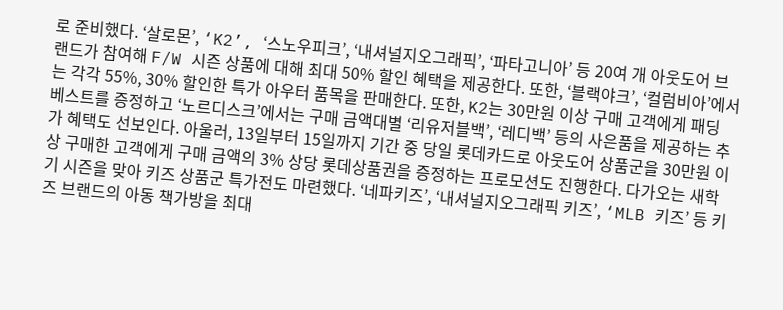로 준비했다. ‘살로몬’, ‘K2’, ‘스노우피크’, ‘내셔널지오그래픽’, ‘파타고니아’ 등 20여 개 아웃도어 브랜드가 참여해 F/W 시즌 상품에 대해 최대 50% 할인 혜택을 제공한다. 또한, ‘블랙야크’, ‘컬럼비아’에서는 각각 55%, 30% 할인한 특가 아우터 품목을 판매한다. 또한, K2는 30만원 이상 구매 고객에게 패딩 베스트를 증정하고 ‘노르디스크’에서는 구매 금액대별 ‘리유저블백’, ‘레디백’ 등의 사은품을 제공하는 추가 혜택도 선보인다. 아울러, 13일부터 15일까지 기간 중 당일 롯데카드로 아웃도어 상품군을 30만원 이상 구매한 고객에게 구매 금액의 3% 상당 롯데상품권을 증정하는 프로모션도 진행한다. 다가오는 새학기 시즌을 맞아 키즈 상품군 특가전도 마련했다. ‘네파키즈’, ‘내셔널지오그래픽 키즈’, ‘MLB 키즈’ 등 키즈 브랜드의 아동 책가방을 최대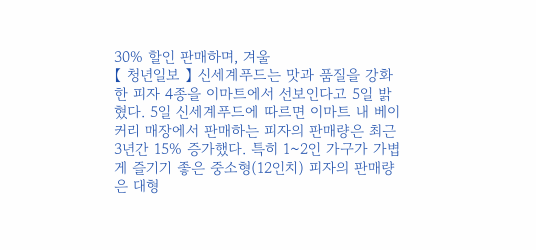30% 할인 판매하며, 겨울
【 청년일보 】 신세계푸드는 맛과 품질을 강화한 피자 4종을 이마트에서 선보인다고 5일 밝혔다. 5일 신세계푸드에 따르면 이마트 내 베이커리 매장에서 판매하는 피자의 판매량은 최근 3년간 15% 증가했다. 특히 1~2인 가구가 가볍게 즐기기 좋은 중소형(12인치) 피자의 판매량은 대형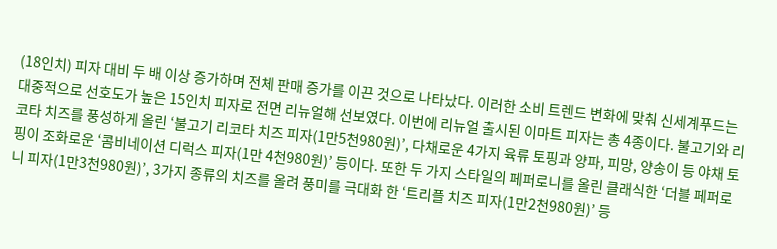(18인치) 피자 대비 두 배 이상 증가하며 전체 판매 증가를 이끈 것으로 나타났다. 이러한 소비 트렌드 변화에 맞춰 신세계푸드는 대중적으로 선호도가 높은 15인치 피자로 전면 리뉴얼해 선보였다. 이번에 리뉴얼 출시된 이마트 피자는 총 4종이다. 불고기와 리코타 치즈를 풍성하게 올린 ‘불고기 리코타 치즈 피자(1만5천980원)’, 다채로운 4가지 육류 토핑과 양파, 피망, 양송이 등 야채 토핑이 조화로운 ‘콤비네이션 디럭스 피자(1만 4천980원)’ 등이다. 또한 두 가지 스타일의 페퍼로니를 올린 클래식한 ‘더블 페퍼로니 피자(1만3천980원)’, 3가지 종류의 치즈를 올려 풍미를 극대화 한 ‘트리플 치즈 피자(1만2천980원)’ 등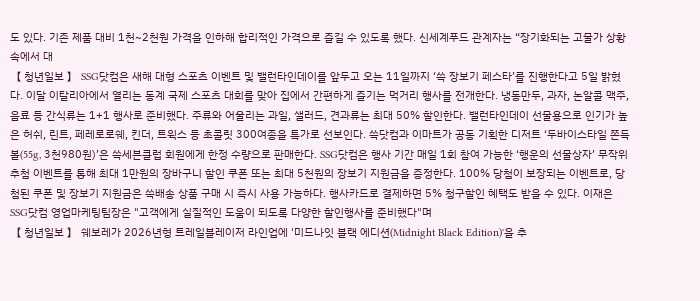도 있다. 기존 제품 대비 1천~2천원 가격을 인하해 합리적인 가격으로 즐길 수 있도록 했다. 신세계푸드 관계자는 “장기화되는 고물가 상황 속에서 대
【 청년일보 】 SSG닷컴은 새해 대형 스포츠 이벤트 및 밸런타인데이를 앞두고 오는 11일까지 ‘쓱 장보기 페스타’를 진행한다고 5일 밝혔다. 이달 이탈리아에서 열리는 동계 국제 스포츠 대회를 맞아 집에서 간편하게 즐기는 먹거리 행사를 전개한다. 냉동만두, 과자, 논알콜 맥주, 음료 등 간식류는 1+1 행사로 준비했다. 주류와 어울리는 과일, 샐러드, 견과류는 최대 50% 할인한다. 밸런타인데이 선물용으로 인기가 높은 허쉬, 린트, 페레로로쉐, 킨더, 트윅스 등 초콜릿 300여종을 특가로 선보인다. 쓱닷컴과 이마트가 공동 기획한 디저트 ‘두바이스타일 쫀득볼(55g, 3천980원)’은 쓱세븐클럽 회원에게 한정 수량으로 판매한다. SSG닷컴은 행사 기간 매일 1회 참여 가능한 ‘행운의 선물상자’ 무작위 추첨 이벤트를 통해 최대 1만원의 장바구니 할인 쿠폰 또는 최대 5천원의 장보기 지원금을 증정한다. 100% 당첨이 보장되는 이벤트로, 당첨된 쿠폰 및 장보기 지원금은 쓱배송 상품 구매 시 즉시 사용 가능하다. 행사카드로 결제하면 5% 청구할인 혜택도 받을 수 있다. 이재은 SSG닷컴 영업마케팅팀장은 "고객에게 실질적인 도움이 되도록 다양한 할인행사를 준비했다"며
【 청년일보 】 쉐보레가 2026년형 트레일블레이저 라인업에 '미드나잇 블랙 에디션(Midnight Black Edition)'을 추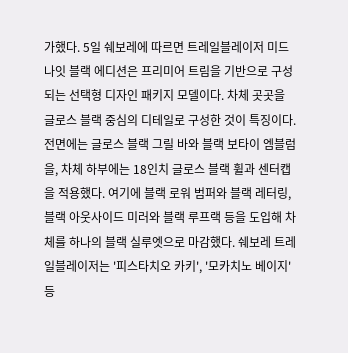가했다. 5일 쉐보레에 따르면 트레일블레이저 미드나잇 블랙 에디션은 프리미어 트림을 기반으로 구성되는 선택형 디자인 패키지 모델이다. 차체 곳곳을 글로스 블랙 중심의 디테일로 구성한 것이 특징이다. 전면에는 글로스 블랙 그릴 바와 블랙 보타이 엠블럼을, 차체 하부에는 18인치 글로스 블랙 휠과 센터캡을 적용했다. 여기에 블랙 로워 범퍼와 블랙 레터링, 블랙 아웃사이드 미러와 블랙 루프랙 등을 도입해 차체를 하나의 블랙 실루엣으로 마감했다. 쉐보레 트레일블레이저는 '피스타치오 카키', '모카치노 베이지' 등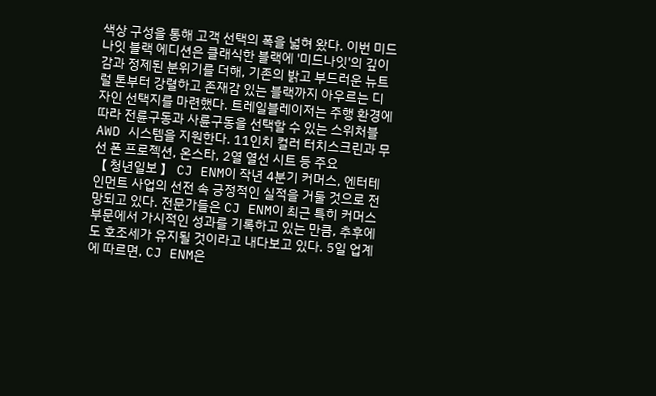색상 구성을 통해 고객 선택의 폭을 넓혀 왔다. 이번 미드나잇 블랙 에디션은 클래식한 블랙에 '미드나잇'의 깊이감과 정제된 분위기를 더해, 기존의 밝고 부드러운 뉴트럴 톤부터 강렬하고 존재감 있는 블랙까지 아우르는 디자인 선택지를 마련했다. 트레일블레이저는 주행 환경에 따라 전륜구동과 사륜구동을 선택할 수 있는 스위처블 AWD 시스템을 지원한다. 11인치 컬러 터치스크린과 무선 폰 프로젝션, 온스타, 2열 열선 시트 등 주요
【 청년일보 】 CJ ENM이 작년 4분기 커머스, 엔터테인먼트 사업의 선전 속 긍정적인 실적을 거둘 것으로 전망되고 있다. 전문가들은 CJ ENM이 최근 특히 커머스 부문에서 가시적인 성과를 기록하고 있는 만큼, 추후에도 호조세가 유지될 것이라고 내다보고 있다. 5일 업계에 따르면, CJ ENM은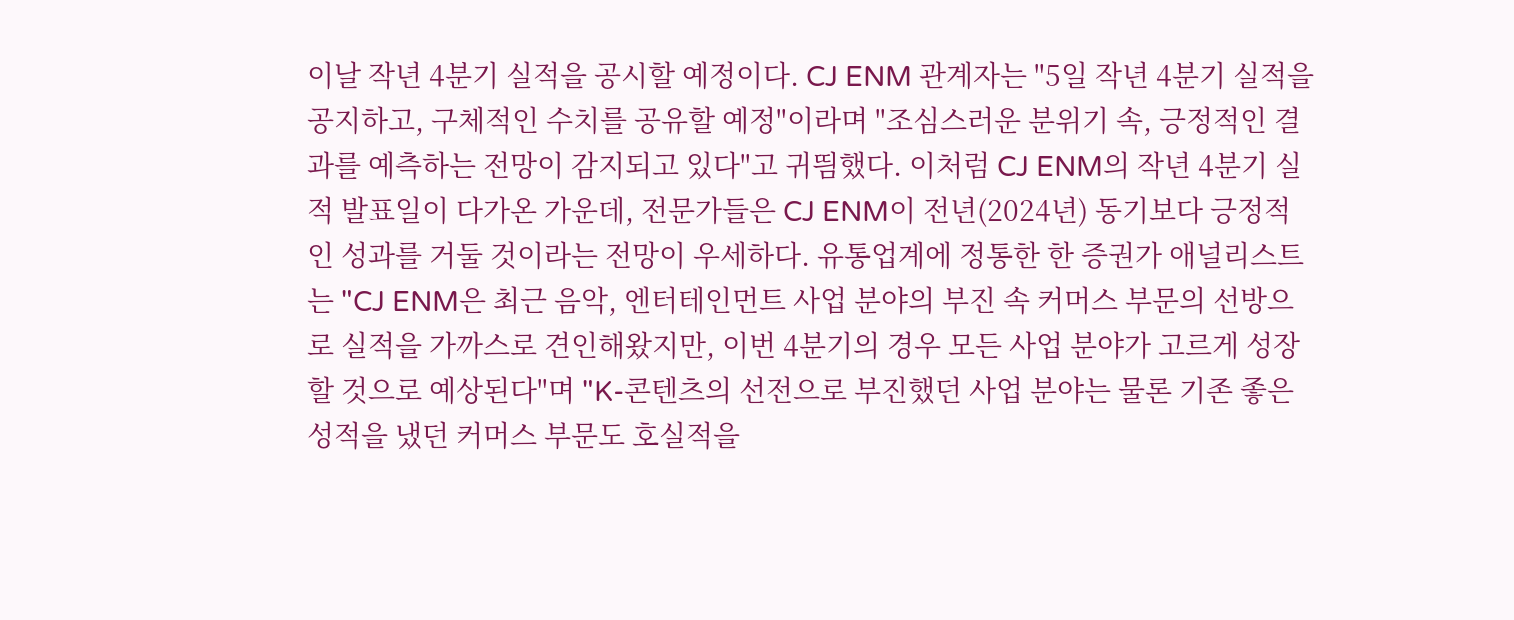이날 작년 4분기 실적을 공시할 예정이다. CJ ENM 관계자는 "5일 작년 4분기 실적을 공지하고, 구체적인 수치를 공유할 예정"이라며 "조심스러운 분위기 속, 긍정적인 결과를 예측하는 전망이 감지되고 있다"고 귀띔했다. 이처럼 CJ ENM의 작년 4분기 실적 발표일이 다가온 가운데, 전문가들은 CJ ENM이 전년(2024년) 동기보다 긍정적인 성과를 거둘 것이라는 전망이 우세하다. 유통업계에 정통한 한 증권가 애널리스트는 "CJ ENM은 최근 음악, 엔터테인먼트 사업 분야의 부진 속 커머스 부문의 선방으로 실적을 가까스로 견인해왔지만, 이번 4분기의 경우 모든 사업 분야가 고르게 성장할 것으로 예상된다"며 "K-콘텐츠의 선전으로 부진했던 사업 분야는 물론 기존 좋은 성적을 냈던 커머스 부문도 호실적을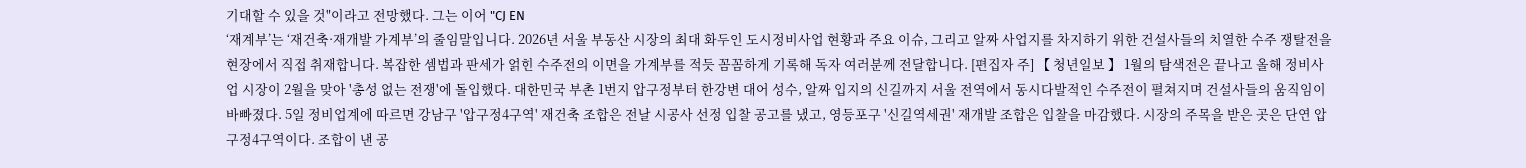기대할 수 있을 것"이라고 전망했다. 그는 이어 "CJ EN
‘재계부’는 ‘재건축·재개발 가계부’의 줄임말입니다. 2026년 서울 부동산 시장의 최대 화두인 도시정비사업 현황과 주요 이슈, 그리고 알짜 사업지를 차지하기 위한 건설사들의 치열한 수주 쟁탈전을 현장에서 직접 취재합니다. 복잡한 셈법과 판세가 얽힌 수주전의 이면을 가계부를 적듯 꼼꼼하게 기록해 독자 여러분께 전달합니다. [편집자 주] 【 청년일보 】 1월의 탐색전은 끝나고 올해 정비사업 시장이 2월을 맞아 '총성 없는 전쟁'에 돌입했다. 대한민국 부촌 1번지 압구정부터 한강변 대어 성수, 알짜 입지의 신길까지 서울 전역에서 동시다발적인 수주전이 펼쳐지며 건설사들의 움직임이 바빠졌다. 5일 정비업계에 따르면 강남구 '압구정4구역' 재건축 조합은 전날 시공사 선정 입찰 공고를 냈고, 영등포구 '신길역세권' 재개발 조합은 입찰을 마감했다. 시장의 주목을 받은 곳은 단연 압구정4구역이다. 조합이 낸 공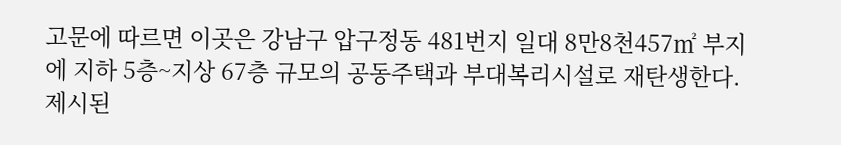고문에 따르면 이곳은 강남구 압구정동 481번지 일대 8만8천457㎡ 부지에 지하 5층~지상 67층 규모의 공동주택과 부대복리시설로 재탄생한다. 제시된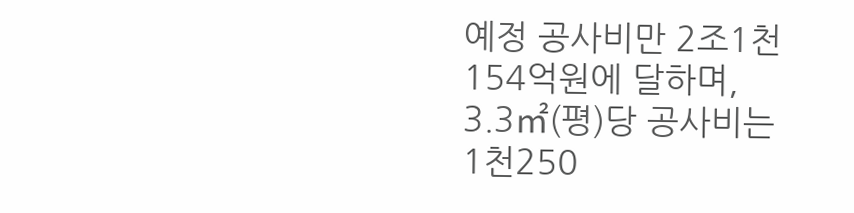예정 공사비만 2조1천154억원에 달하며, 3.3㎡(평)당 공사비는 1천250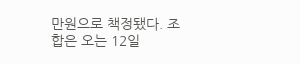만원으로 책정됐다. 조합은 오는 12일